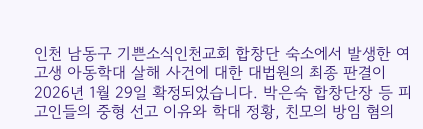인천 남동구 기쁜소식인천교회 합창단 숙소에서 발생한 여고생 아동학대 살해 사건에 대한 대법원의 최종 판결이 2026년 1월 29일 확정되었습니다. 박은숙 합창단장 등 피고인들의 중형 선고 이유와 학대 정황, 친모의 방임 혐의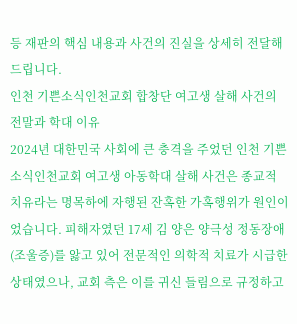등 재판의 핵심 내용과 사건의 진실을 상세히 전달해 드립니다.
인천 기쁜소식인천교회 합창단 여고생 살해 사건의 전말과 학대 이유
2024년 대한민국 사회에 큰 충격을 주었던 인천 기쁜소식인천교회 여고생 아동학대 살해 사건은 종교적 치유라는 명목하에 자행된 잔혹한 가혹행위가 원인이었습니다. 피해자였던 17세 김 양은 양극성 정동장애(조울증)를 앓고 있어 전문적인 의학적 치료가 시급한 상태였으나, 교회 측은 이를 귀신 들림으로 규정하고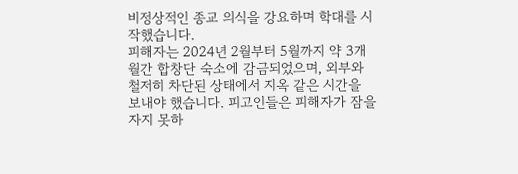비정상적인 종교 의식을 강요하며 학대를 시작했습니다.
피해자는 2024년 2월부터 5월까지 약 3개월간 합창단 숙소에 감금되었으며, 외부와 철저히 차단된 상태에서 지옥 같은 시간을 보내야 했습니다. 피고인들은 피해자가 잠을 자지 못하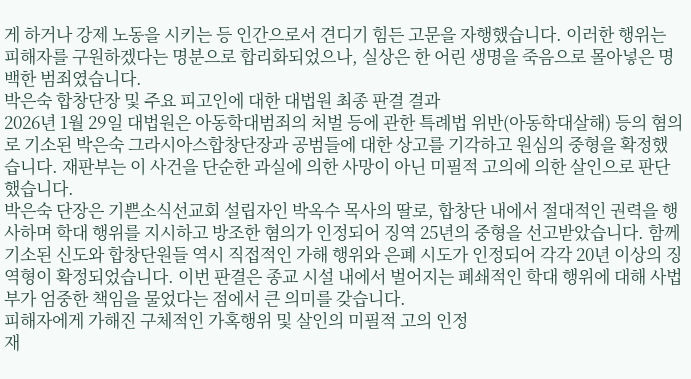게 하거나 강제 노동을 시키는 등 인간으로서 견디기 힘든 고문을 자행했습니다. 이러한 행위는 피해자를 구원하겠다는 명분으로 합리화되었으나, 실상은 한 어린 생명을 죽음으로 몰아넣은 명백한 범죄였습니다.
박은숙 합창단장 및 주요 피고인에 대한 대법원 최종 판결 결과
2026년 1월 29일 대법원은 아동학대범죄의 처벌 등에 관한 특례법 위반(아동학대살해) 등의 혐의로 기소된 박은숙 그라시아스합창단장과 공범들에 대한 상고를 기각하고 원심의 중형을 확정했습니다. 재판부는 이 사건을 단순한 과실에 의한 사망이 아닌 미필적 고의에 의한 살인으로 판단했습니다.
박은숙 단장은 기쁜소식선교회 설립자인 박옥수 목사의 딸로, 합창단 내에서 절대적인 권력을 행사하며 학대 행위를 지시하고 방조한 혐의가 인정되어 징역 25년의 중형을 선고받았습니다. 함께 기소된 신도와 합창단원들 역시 직접적인 가해 행위와 은폐 시도가 인정되어 각각 20년 이상의 징역형이 확정되었습니다. 이번 판결은 종교 시설 내에서 벌어지는 폐쇄적인 학대 행위에 대해 사법부가 엄중한 책임을 물었다는 점에서 큰 의미를 갖습니다.
피해자에게 가해진 구체적인 가혹행위 및 살인의 미필적 고의 인정
재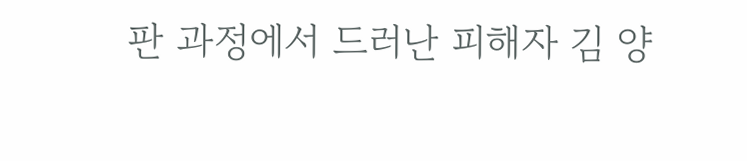판 과정에서 드러난 피해자 김 양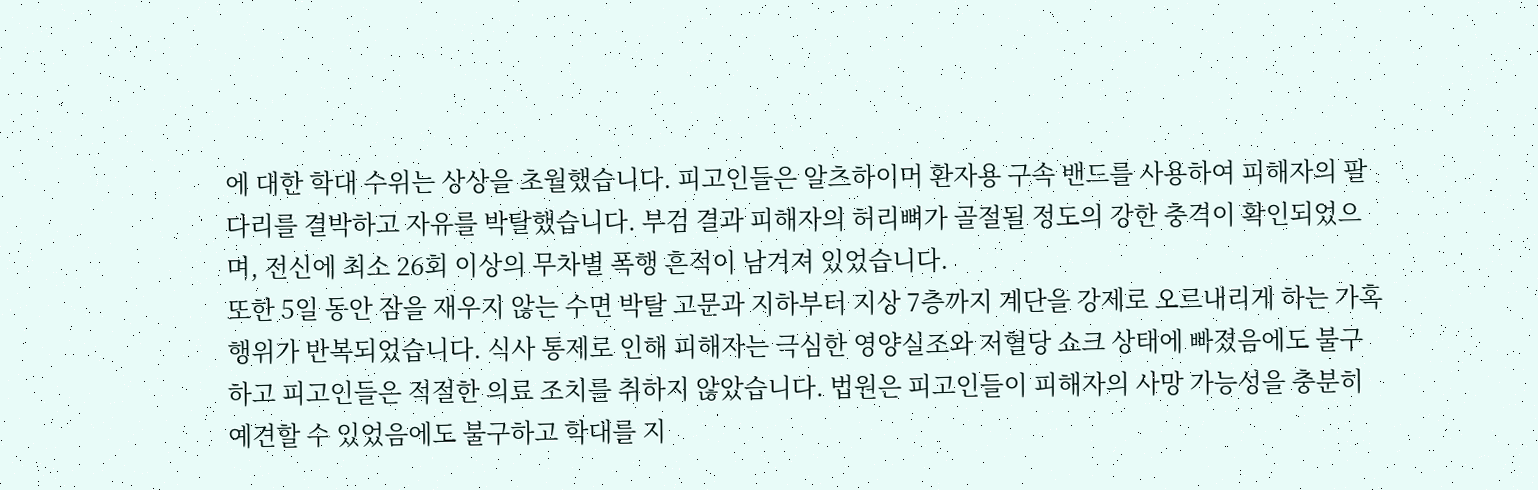에 대한 학대 수위는 상상을 초월했습니다. 피고인들은 알츠하이머 환자용 구속 밴드를 사용하여 피해자의 팔다리를 결박하고 자유를 박탈했습니다. 부검 결과 피해자의 허리뼈가 골절될 정도의 강한 충격이 확인되었으며, 전신에 최소 26회 이상의 무차별 폭행 흔적이 남겨져 있었습니다.
또한 5일 동안 잠을 재우지 않는 수면 박탈 고문과 지하부터 지상 7층까지 계단을 강제로 오르내리게 하는 가혹행위가 반복되었습니다. 식사 통제로 인해 피해자는 극심한 영양실조와 저혈당 쇼크 상태에 빠졌음에도 불구하고 피고인들은 적절한 의료 조치를 취하지 않았습니다. 법원은 피고인들이 피해자의 사망 가능성을 충분히 예견할 수 있었음에도 불구하고 학대를 지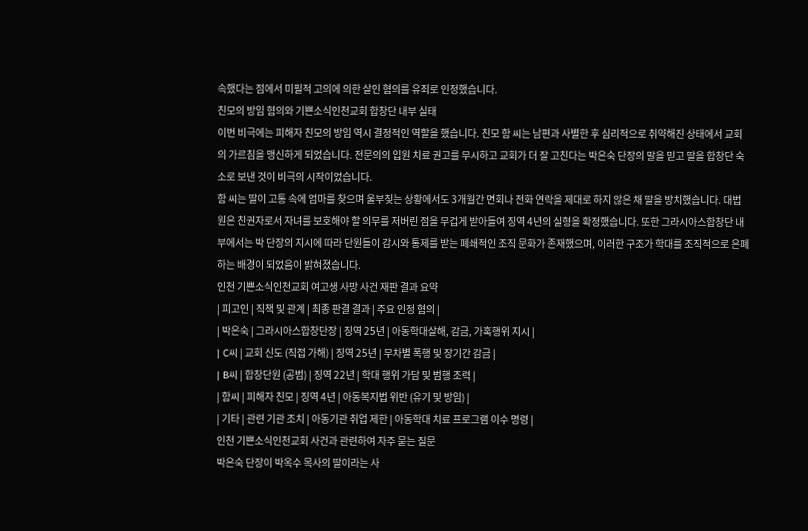속했다는 점에서 미필적 고의에 의한 살인 혐의를 유죄로 인정했습니다.
친모의 방임 혐의와 기쁜소식인천교회 합창단 내부 실태
이번 비극에는 피해자 친모의 방임 역시 결정적인 역할을 했습니다. 친모 함 씨는 남편과 사별한 후 심리적으로 취약해진 상태에서 교회의 가르침을 맹신하게 되었습니다. 전문의의 입원 치료 권고를 무시하고 교회가 더 잘 고친다는 박은숙 단장의 말을 믿고 딸을 합창단 숙소로 보낸 것이 비극의 시작이었습니다.
함 씨는 딸이 고통 속에 엄마를 찾으며 울부짖는 상황에서도 3개월간 면회나 전화 연락을 제대로 하지 않은 채 딸을 방치했습니다. 대법원은 친권자로서 자녀를 보호해야 할 의무를 저버린 점을 무겁게 받아들여 징역 4년의 실형을 확정했습니다. 또한 그라시아스합창단 내부에서는 박 단장의 지시에 따라 단원들이 감시와 통제를 받는 폐쇄적인 조직 문화가 존재했으며, 이러한 구조가 학대를 조직적으로 은폐하는 배경이 되었음이 밝혀졌습니다.
인천 기쁜소식인천교회 여고생 사망 사건 재판 결과 요약
| 피고인 | 직책 및 관계 | 최종 판결 결과 | 주요 인정 혐의 |
| 박은숙 | 그라시아스합창단장 | 징역 25년 | 아동학대살해, 감금, 가혹행위 지시 |
| C씨 | 교회 신도 (직접 가해) | 징역 25년 | 무차별 폭행 및 장기간 감금 |
| B씨 | 합창단원 (공범) | 징역 22년 | 학대 행위 가담 및 범행 조력 |
| 함씨 | 피해자 친모 | 징역 4년 | 아동복지법 위반 (유기 및 방임) |
| 기타 | 관련 기관 조치 | 아동기관 취업 제한 | 아동학대 치료 프로그램 이수 명령 |
인천 기쁜소식인천교회 사건과 관련하여 자주 묻는 질문
박은숙 단장이 박옥수 목사의 딸이라는 사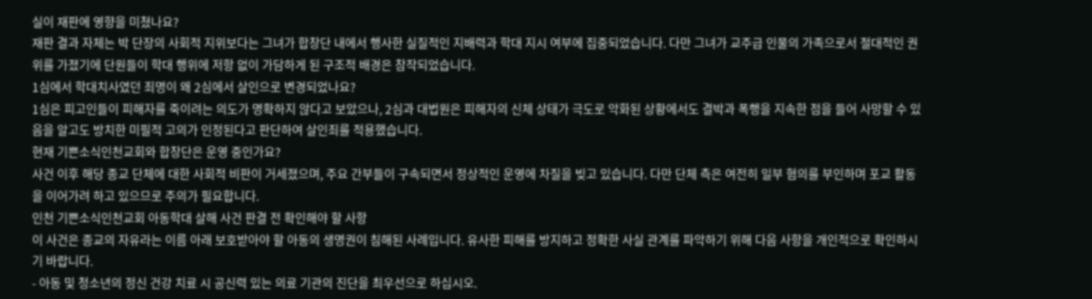실이 재판에 영향을 미쳤나요?
재판 결과 자체는 박 단장의 사회적 지위보다는 그녀가 합창단 내에서 행사한 실질적인 지배력과 학대 지시 여부에 집중되었습니다. 다만 그녀가 교주급 인물의 가족으로서 절대적인 권위를 가졌기에 단원들이 학대 행위에 저항 없이 가담하게 된 구조적 배경은 참작되었습니다.
1심에서 학대치사였던 죄명이 왜 2심에서 살인으로 변경되었나요?
1심은 피고인들이 피해자를 죽이려는 의도가 명확하지 않다고 보았으나, 2심과 대법원은 피해자의 신체 상태가 극도로 악화된 상황에서도 결박과 폭행을 지속한 점을 들어 사망할 수 있음을 알고도 방치한 미필적 고의가 인정된다고 판단하여 살인죄를 적용했습니다.
현재 기쁜소식인천교회와 합창단은 운영 중인가요?
사건 이후 해당 종교 단체에 대한 사회적 비판이 거세졌으며, 주요 간부들이 구속되면서 정상적인 운영에 차질을 빚고 있습니다. 다만 단체 측은 여전히 일부 혐의를 부인하며 포교 활동을 이어가려 하고 있으므로 주의가 필요합니다.
인천 기쁜소식인천교회 아동학대 살해 사건 판결 전 확인해야 할 사항
이 사건은 종교의 자유라는 이름 아래 보호받아야 할 아동의 생명권이 침해된 사례입니다. 유사한 피해를 방지하고 정확한 사실 관계를 파악하기 위해 다음 사항을 개인적으로 확인하시기 바랍니다.
- 아동 및 청소년의 정신 건강 치료 시 공신력 있는 의료 기관의 진단을 최우선으로 하십시오.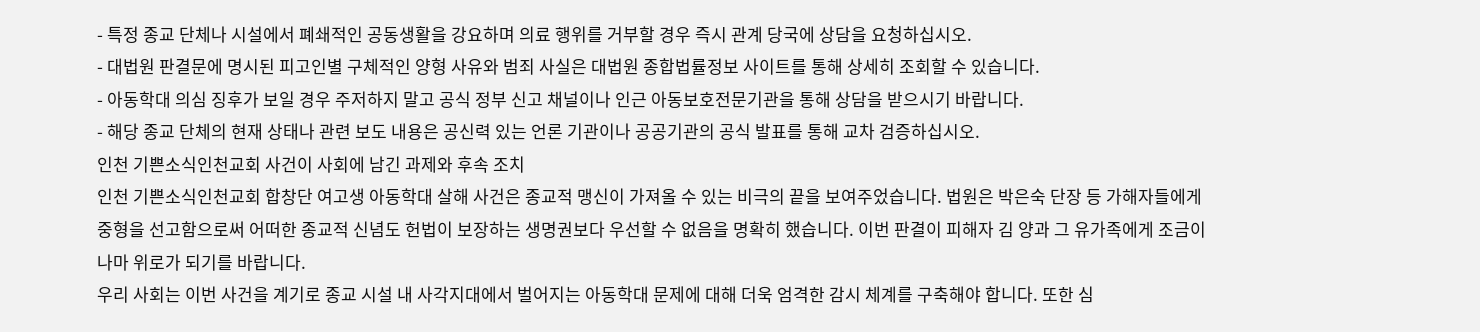- 특정 종교 단체나 시설에서 폐쇄적인 공동생활을 강요하며 의료 행위를 거부할 경우 즉시 관계 당국에 상담을 요청하십시오.
- 대법원 판결문에 명시된 피고인별 구체적인 양형 사유와 범죄 사실은 대법원 종합법률정보 사이트를 통해 상세히 조회할 수 있습니다.
- 아동학대 의심 징후가 보일 경우 주저하지 말고 공식 정부 신고 채널이나 인근 아동보호전문기관을 통해 상담을 받으시기 바랍니다.
- 해당 종교 단체의 현재 상태나 관련 보도 내용은 공신력 있는 언론 기관이나 공공기관의 공식 발표를 통해 교차 검증하십시오.
인천 기쁜소식인천교회 사건이 사회에 남긴 과제와 후속 조치
인천 기쁜소식인천교회 합창단 여고생 아동학대 살해 사건은 종교적 맹신이 가져올 수 있는 비극의 끝을 보여주었습니다. 법원은 박은숙 단장 등 가해자들에게 중형을 선고함으로써 어떠한 종교적 신념도 헌법이 보장하는 생명권보다 우선할 수 없음을 명확히 했습니다. 이번 판결이 피해자 김 양과 그 유가족에게 조금이나마 위로가 되기를 바랍니다.
우리 사회는 이번 사건을 계기로 종교 시설 내 사각지대에서 벌어지는 아동학대 문제에 대해 더욱 엄격한 감시 체계를 구축해야 합니다. 또한 심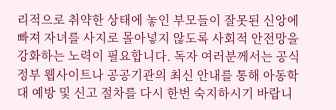리적으로 취약한 상태에 놓인 부모들이 잘못된 신앙에 빠져 자녀를 사지로 몰아넣지 않도록 사회적 안전망을 강화하는 노력이 필요합니다. 독자 여러분께서는 공식 정부 웹사이트나 공공기관의 최신 안내를 통해 아동학대 예방 및 신고 절차를 다시 한번 숙지하시기 바랍니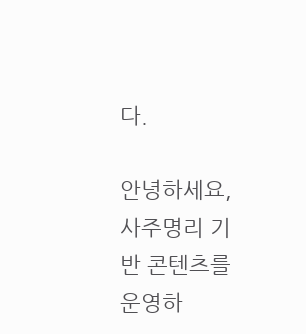다.

안녕하세요, 사주명리 기반 콘텐츠를 운영하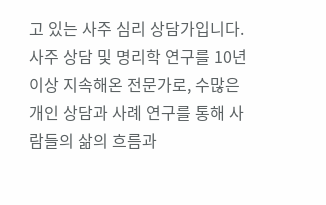고 있는 사주 심리 상담가입니다. 사주 상담 및 명리학 연구를 10년 이상 지속해온 전문가로, 수많은 개인 상담과 사례 연구를 통해 사람들의 삶의 흐름과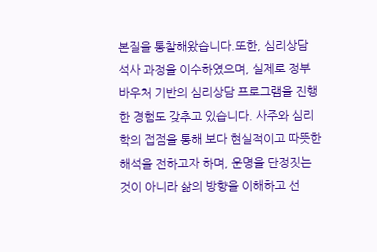본질을 통찰해왔습니다.또한, 심리상담 석사 과정을 이수하였으며, 실제로 정부 바우처 기반의 심리상담 프로그램을 진행한 경험도 갖추고 있습니다. 사주와 심리학의 접점을 통해 보다 현실적이고 따뜻한 해석을 전하고자 하며, 운명을 단정짓는 것이 아니라 삶의 방향을 이해하고 선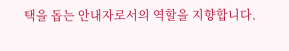택을 돕는 안내자로서의 역할을 지향합니다.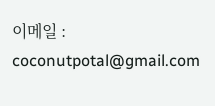이메일 : coconutpotal@gmail.com